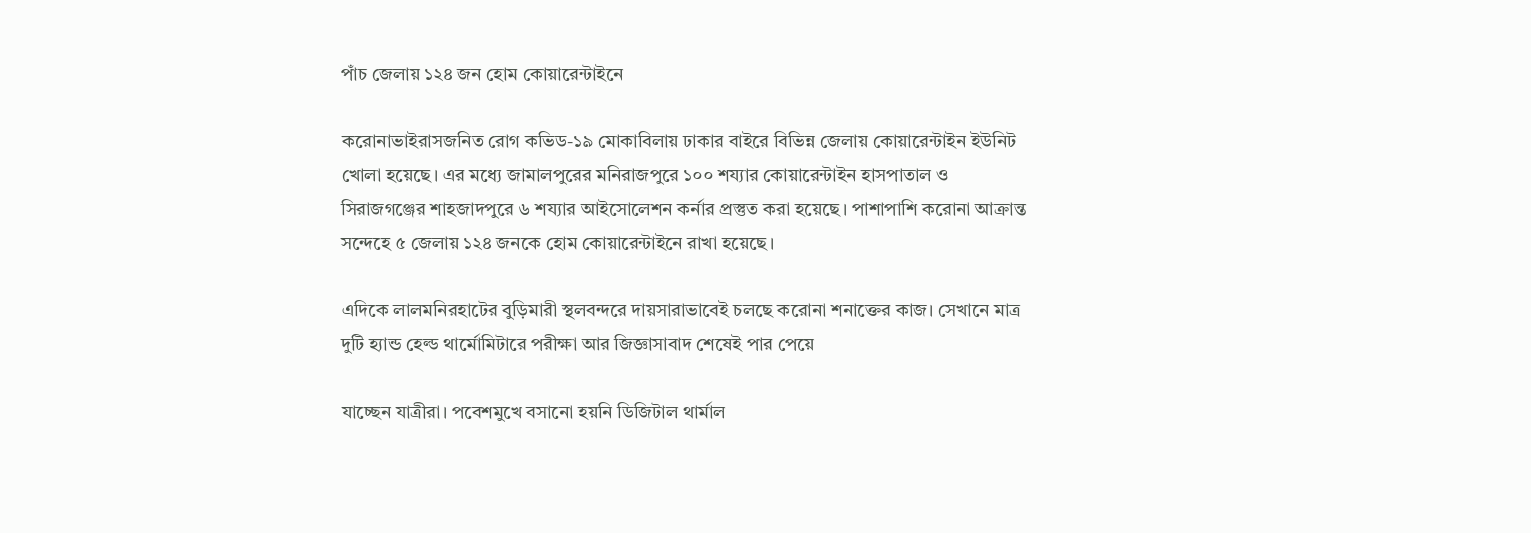পাঁচ জেলায় ১২৪ জন হোম কোয়ারেন্টাইনে

করোনাভাইরাসজনিত রোগ কভিড-১৯ মোকাবিলায় ঢাকার বাইরে বিভিন্ন জেলায় কোয়ারেন্টাইন ইউনিট খোলা হয়েছে। এর মধ্যে জামালপুরের মনিরাজপুরে ১০০ শয্যার কোয়ারেন্টাইন হাসপাতাল ও সিরাজগঞ্জের শাহজাদপুরে ৬ শয্যার আইসোলেশন কর্নার প্রস্তুত করা হয়েছে। পাশাপাশি করোনা আক্রান্ত সন্দেহে ৫ জেলায় ১২৪ জনকে হোম কোয়ারেন্টাইনে রাখা হয়েছে।

এদিকে লালমনিরহাটের বুড়িমারী স্থলবন্দরে দায়সারাভাবেই চলছে করোনা শনাক্তের কাজ। সেখানে মাত্র দুটি হ্যান্ড হেল্ড থার্মোমিটারে পরীক্ষা আর জিজ্ঞাসাবাদ শেষেই পার পেয়ে

যাচ্ছেন যাত্রীরা। পবেশমুখে বসানো হয়নি ডিজিটাল থার্মাল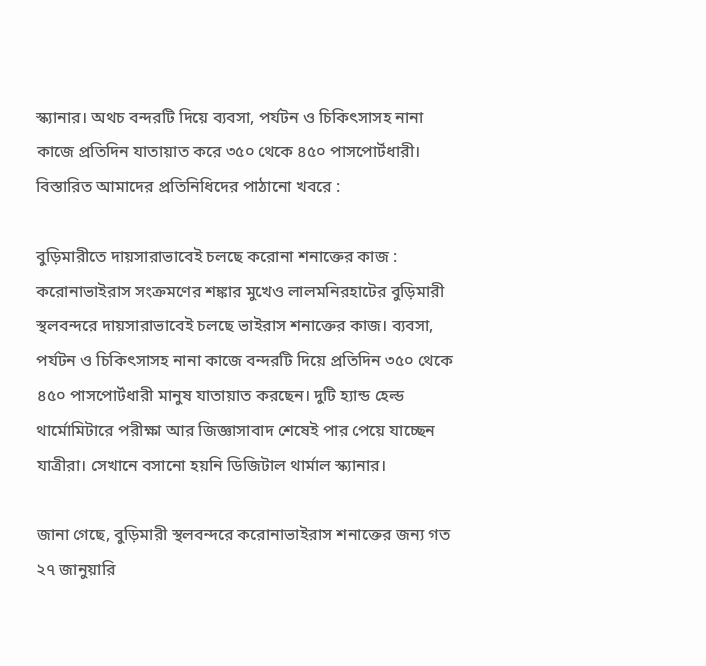স্ক্যানার। অথচ বন্দরটি দিয়ে ব্যবসা, পর্যটন ও চিকিৎসাসহ নানা কাজে প্রতিদিন যাতায়াত করে ৩৫০ থেকে ৪৫০ পাসপোর্টধারী। বিস্তারিত আমাদের প্রতিনিধিদের পাঠানো খবরে :

বুড়িমারীতে দায়সারাভাবেই চলছে করোনা শনাক্তের কাজ : করোনাভাইরাস সংক্রমণের শঙ্কার মুখেও লালমনিরহাটের বুড়িমারী স্থলবন্দরে দায়সারাভাবেই চলছে ভাইরাস শনাক্তের কাজ। ব্যবসা, পর্যটন ও চিকিৎসাসহ নানা কাজে বন্দরটি দিয়ে প্রতিদিন ৩৫০ থেকে ৪৫০ পাসপোর্টধারী মানুষ যাতায়াত করছেন। দুটি হ্যান্ড হেল্ড থার্মোমিটারে পরীক্ষা আর জিজ্ঞাসাবাদ শেষেই পার পেয়ে যাচ্ছেন যাত্রীরা। সেখানে বসানো হয়নি ডিজিটাল থার্মাল স্ক্যানার।

জানা গেছে, বুড়িমারী স্থলবন্দরে করোনাভাইরাস শনাক্তের জন্য গত ২৭ জানুয়ারি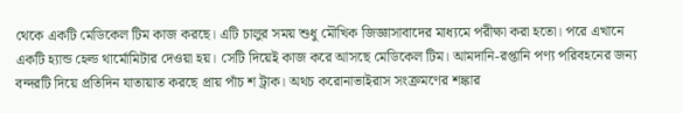থেকে একটি মেডিকেল টিম কাজ করছে। এটি চালুর সময় শুধু মৌখিক জিজ্ঞাসাবাদের মাধ্যমে পরীক্ষা করা হতো। পরে এখানে একটি হ্যান্ড হেল্ড থার্মোমিটার দেওয়া হয়। সেটি দিয়েই কাজ করে আসছে মেডিকেল টিম। আমদানি-রপ্তানি পণ্য পরিবহনের জন্য বন্দরটি দিয়ে প্রতিদিন যাতায়াত করছে প্রায় পাঁচ শ ট্রাক। অথচ করোনাভাইরাস সংক্রমণের শঙ্কার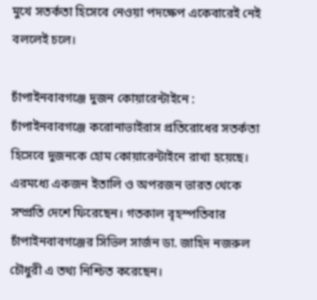মুখে সতর্কতা হিসেবে নেওয়া পদক্ষেপ একেবারেই নেই বললেই চলে।

চাঁপাইনবাবগঞ্জে দুজন কোয়ারেন্টাইনে : চাঁপাইনবাবগঞ্জে করোনাভাইরাস প্রতিরোধের সতর্কতা হিসেবে দুজনকে হোম কোয়ারেন্টাইনে রাখা হয়েছে। এরমধ্যে একজন ইতালি ও অপরজন ভারত থেকে সম্প্রতি দেশে ফিরেছেন। গতকাল বৃহস্পতিবার চাঁপাইনবাবগঞ্জের সিভিল সার্জন ডা. জাহিদ নজরুল চৌধুরী এ তথ্য নিশ্চিত করেছেন।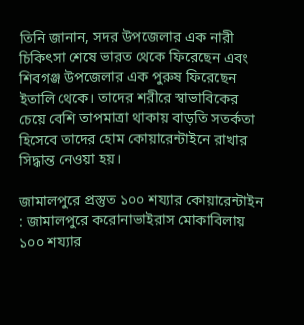তিনি জানান, সদর উপজেলার এক নারী চিকিৎসা শেষে ভারত থেকে ফিরেছেন এবং শিবগঞ্জ উপজেলার এক পুরুষ ফিরেছেন ইতালি থেকে। তাদের শরীরে স্বাভাবিকের চেয়ে বেশি তাপমাত্রা থাকায় বাড়তি সতর্কতা হিসেবে তাদের হোম কোয়ারেন্টাইনে রাখার সিদ্ধান্ত নেওয়া হয়।

জামালপুরে প্রস্তুত ১০০ শয্যার কোয়ারেন্টাইন : জামালপুরে করোনাভাইরাস মোকাবিলায় ১০০ শয্যার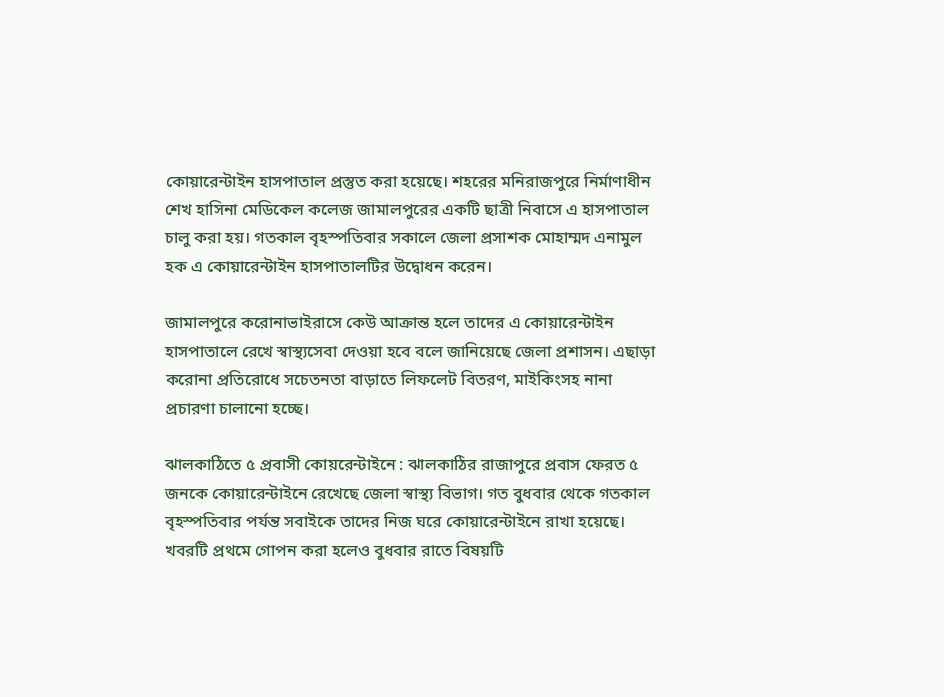কোয়ারেন্টাইন হাসপাতাল প্রস্তুত করা হয়েছে। শহরের মনিরাজপুরে নির্মাণাধীন শেখ হাসিনা মেডিকেল কলেজ জামালপুরের একটি ছাত্রী নিবাসে এ হাসপাতাল চালু করা হয়। গতকাল বৃহস্পতিবার সকালে জেলা প্রসাশক মোহাম্মদ এনামুল হক এ কোয়ারেন্টাইন হাসপাতালটির উদ্বোধন করেন।

জামালপুরে করোনাভাইরাসে কেউ আক্রান্ত হলে তাদের এ কোয়ারেন্টাইন হাসপাতালে রেখে স্বাস্থ্যসেবা দেওয়া হবে বলে জানিয়েছে জেলা প্রশাসন। এছাড়া করোনা প্রতিরোধে সচেতনতা বাড়াতে লিফলেট বিতরণ, মাইকিংসহ নানা প্রচারণা চালানো হচ্ছে।

ঝালকাঠিতে ৫ প্রবাসী কোয়রেন্টাইনে : ঝালকাঠির রাজাপুরে প্রবাস ফেরত ৫ জনকে কোয়ারেন্টাইনে রেখেছে জেলা স্বাস্থ্য বিভাগ। গত বুধবার থেকে গতকাল বৃহস্পতিবার পর্যন্ত সবাইকে তাদের নিজ ঘরে কোয়ারেন্টাইনে রাখা হয়েছে। খবরটি প্রথমে গোপন করা হলেও বুধবার রাতে বিষয়টি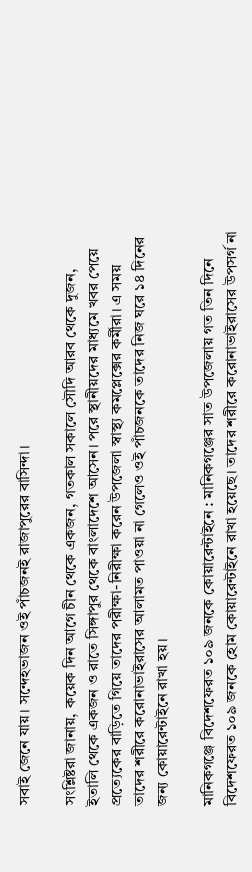সবাই জেনে যায়। সন্দেহভাজন ওই পাঁচজনই রাজাপুরের বাসিন্দা।

সংশ্লিষ্টরা জানায়, কয়েক দিন আগে চীন থেকে একজন, গতকাল সকালে সৌদি আরব থেকে দুজন, ইতালি থেকে একজন ও রাতে সিঙ্গাপুর থেকে বাংলাদেশে আসেন। পরে স্থানীয়দের মাধ্যমে খবর পেয়ে প্রত্যেকের বাড়িতে গিয়ে তাদের পরীক্ষা-নিরীক্ষা করেন উপজেলা স্বাস্থ্য কমপ্লেক্সের কর্মীরা। এ সময় তাদের শরীরে করোনাভাইরাসের আলামত পাওয়া না গেলেও ওই পাঁচজনকে তাদের নিজ ঘরে ১৪ দিনের জন্য কোয়ারেন্টাইনে রাখা হয়।

মানিকগঞ্জে বিদেশফেরত ১০৯ জনকে কোয়ারেন্টাইনে : মানিকগঞ্জের সাত উপজেলায় গত তিন দিনে বিদেশফেরত ১০৯ জনকে হোম কোয়ারেন্টাইনে রাখা হয়েছে। তাদের শরীরে করোনাভাইরাসের উপসর্গ না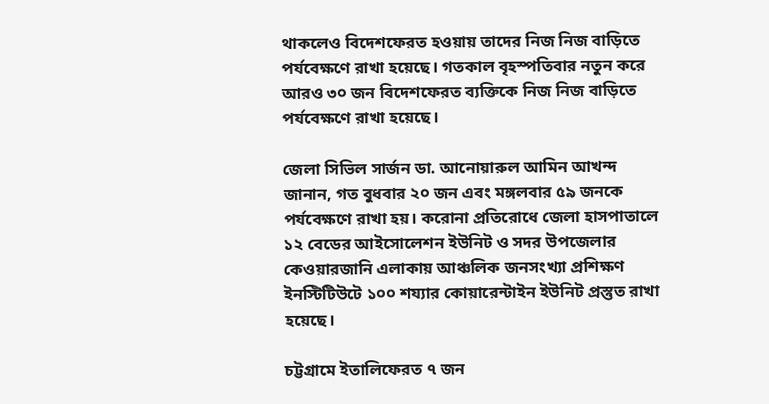থাকলেও বিদেশফেরত হওয়ায় তাদের নিজ নিজ বাড়িতে পর্যবেক্ষণে রাখা হয়েছে। গতকাল বৃহস্পতিবার নতুন করে আরও ৩০ জন বিদেশফেরত ব্যক্তিকে নিজ নিজ বাড়িতে পর্যবেক্ষণে রাখা হয়েছে।

জেলা সিভিল সার্জন ডা. আনোয়ারুল আমিন আখন্দ জানান, গত বুধবার ২০ জন এবং মঙ্গলবার ৫৯ জনকে পর্যবেক্ষণে রাখা হয়। করোনা প্রতিরোধে জেলা হাসপাতালে ১২ বেডের আইসোলেশন ইউনিট ও সদর উপজেলার কেওয়ারজানি এলাকায় আঞ্চলিক জনসংখ্যা প্রশিক্ষণ ইনস্টিটিউটে ১০০ শয্যার কোয়ারেন্টাইন ইউনিট প্রস্তুত রাখা হয়েছে।

চট্টগ্রামে ইতালিফেরত ৭ জন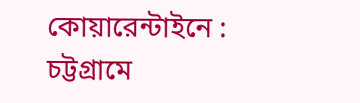কোয়ারেন্টাইনে : চট্টগ্রামে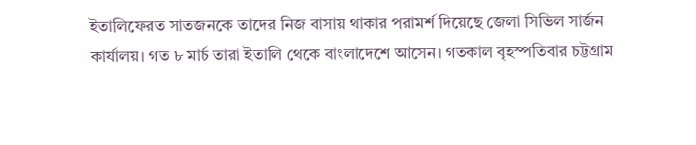ইতালিফেরত সাতজনকে তাদের নিজ বাসায় থাকার পরামর্শ দিয়েছে জেলা সিভিল সার্জন কার্যালয়। গত ৮ মার্চ তারা ইতালি থেকে বাংলাদেশে আসেন। গতকাল বৃহস্পতিবার চট্টগ্রাম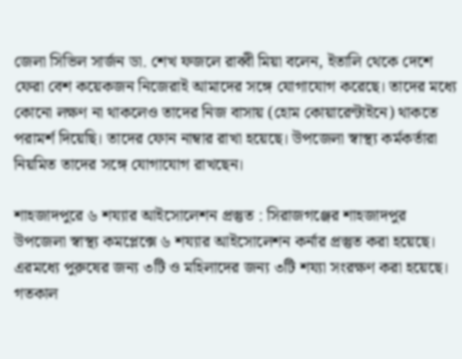জেলা সিভিল সার্জন ডা. শেখ ফজলে রাব্বী মিয়া বলেন, ইতালি থেকে দেশে ফেরা বেশ কয়েকজন নিজেরাই আমাদের সঙ্গে যোগাযোগ করেছে। তাদের মধ্যে কোনো লক্ষণ না থাকলেও তাদের নিজ বাসায় (হোম কোয়ারেন্টাইনে) থাকতে পরামর্শ দিয়েছি। তাদের ফোন নাম্বার রাখা হয়েছে। উপজেলা স্বাস্থ্য কর্মকর্তারা নিয়মিত তাদের সঙ্গে যোগাযোগ রাখছেন।

শাহজাদপুরে ৬ শয্যার আইসোলেশন প্রস্তুত : সিরাজগঞ্জের শাহজাদপুর উপজেলা স্বাস্থ্য কমপ্লেক্সে ৬ শয্যার আইসোলেশন কর্নার প্রস্তুত করা হয়েছে। এরমধ্যে পুরুষের জন্য ৩টি ও মহিলাদের জন্য ৩টি শয্যা সংরক্ষণ করা হয়েছে। গতকাল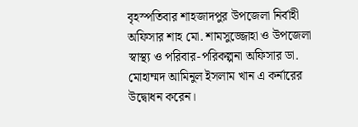বৃহস্পতিবার শাহজাদপুর উপজেলা নির্বাহী অফিসার শাহ মো. শামসুজ্জোহা ও উপজেলা স্বাস্থ্য ও পরিবার-পরিকল্পনা অফিসার ডা. মোহাম্মদ আমিনুল ইসলাম খান এ কর্নারের উদ্বোধন করেন।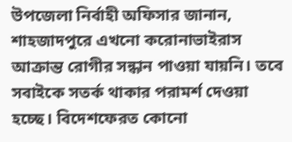উপজেলা নির্বাহী অফিসার জানান, শাহজাদপুরে এখনো করোনাভাইরাস আক্রান্ত রোগীর সন্ধান পাওয়া যায়নি। তবে সবাইকে সতর্ক থাকার পরামর্শ দেওয়া হচ্ছে। বিদেশফেরত কোনো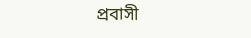প্রবাসী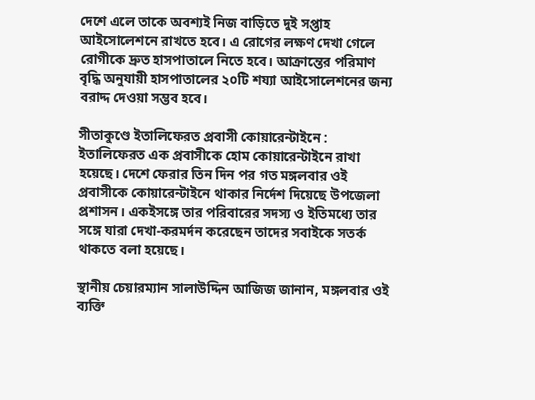দেশে এলে তাকে অবশ্যই নিজ বাড়িতে দুই সপ্তাহ আইসোলেশনে রাখতে হবে। এ রোগের লক্ষণ দেখা গেলে রোগীকে দ্রুত হাসপাতালে নিতে হবে। আক্রান্তের পরিমাণ বৃদ্ধি অনুযায়ী হাসপাতালের ২০টি শয্যা আইসোলেশনের জন্য বরাদ্দ দেওয়া সম্ভব হবে।

সীতাকুণ্ডে ইতালিফেরত প্রবাসী কোয়ারেন্টাইনে : ইতালিফেরত এক প্রবাসীকে হোম কোয়ারেন্টাইনে রাখা হয়েছে। দেশে ফেরার তিন দিন পর গত মঙ্গলবার ওই প্রবাসীকে কোয়ারেন্টাইনে থাকার নির্দেশ দিয়েছে উপজেলা প্রশাসন। একইসঙ্গে তার পরিবারের সদস্য ও ইতিমধ্যে তার সঙ্গে যারা দেখা-করমর্দন করেছেন তাদের সবাইকে সতর্ক থাকতে বলা হয়েছে।

স্থানীয় চেয়ারম্যান সালাউদ্দিন আজিজ জানান, মঙ্গলবার ওই ব্যক্তি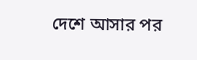দেশে আসার পর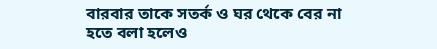বারবার তাকে সতর্ক ও ঘর থেকে বের না হতে বলা হলেও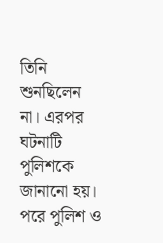তিনি শুনছিলেন না। এরপর ঘটনাটি পুলিশকে জানানো হয়। পরে পুলিশ ও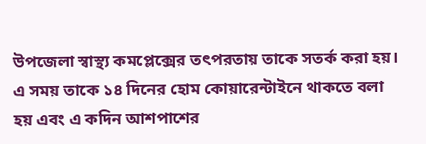উপজেলা স্বাস্থ্য কমপ্লেক্সের তৎপরতায় তাকে সতর্ক করা হয়। এ সময় তাকে ১৪ দিনের হোম কোয়ারেন্টাইনে থাকতে বলা হয় এবং এ কদিন আশপাশের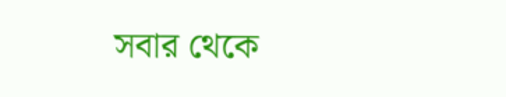সবার থেকে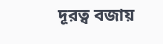দূরত্ব বজায়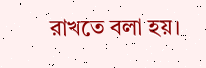রাখতে বলা হয়।